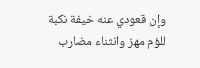وإن قعودي عنه خيفة نكبة
للؤم مهز وانثناء مضارب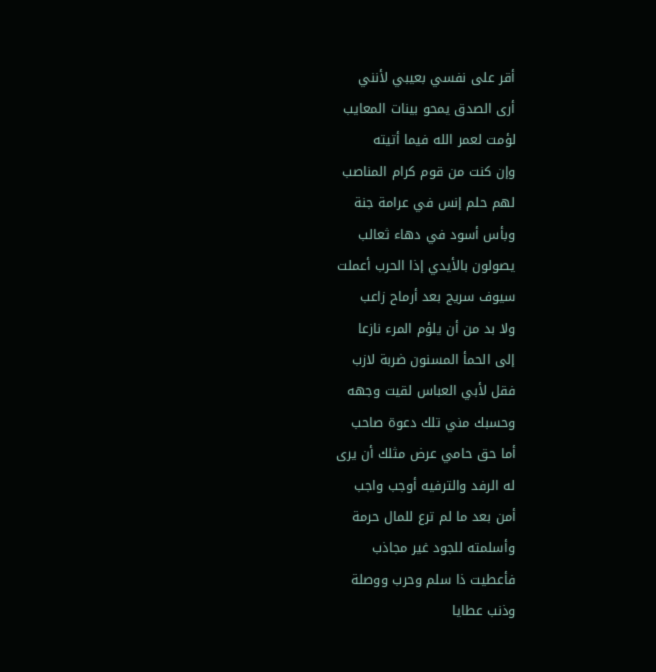أقر على نفسي بعيبي لأنني
أرى الصدق يمحو بينات المعايب
لؤمت لعمر الله فيما أتيته
وإن كنت من قوم كرام المناصب
لهم حلم إنس في عرامة جنة
وبأس أسود في دهاء ثعالب
يصولون بالأيدي إذا الحرب أعملت
سيوف سريج بعد أرماح زاعب
ولا بد من أن يلؤم المرء نازعا
إلى الحمأ المسنون ضربة لازب
فقل لأبي العباس لقيت وجهه
وحسبك مني تلك دعوة صاحب
أما حق حامي عرض مثلك أن يرى
له الرفد والترفيه أوجب واجب
أمن بعد ما لم ترع للمال حرمة
وأسلمته للجود غير مجاذب
فأعطيت ذا سلم وحرب ووصلة
وذنب عطايا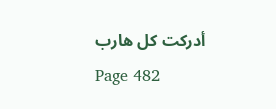أدركت كل هارب
Page 482